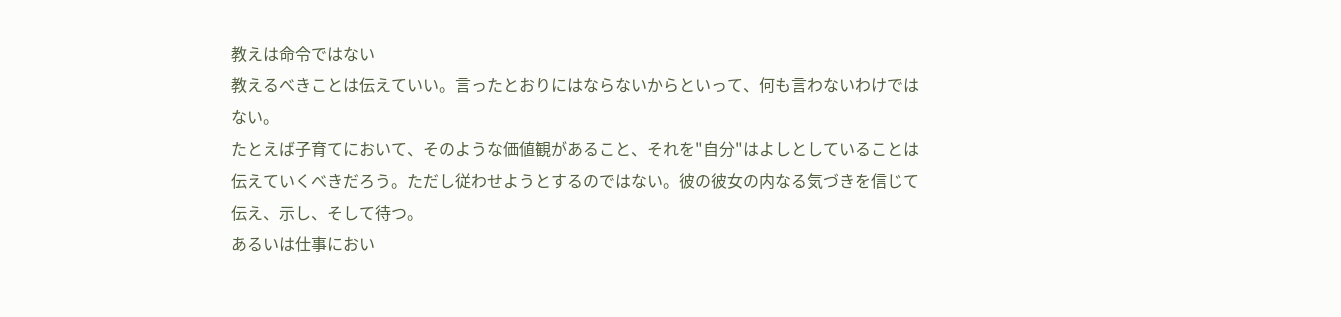教えは命令ではない
教えるべきことは伝えていい。言ったとおりにはならないからといって、何も言わないわけではない。
たとえば子育てにおいて、そのような価値観があること、それを"自分"はよしとしていることは伝えていくべきだろう。ただし従わせようとするのではない。彼の彼女の内なる気づきを信じて伝え、示し、そして待つ。
あるいは仕事におい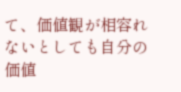て、価値観が相容れないとしても自分の価値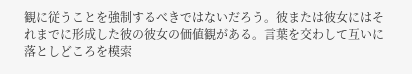観に従うことを強制するべきではないだろう。彼または彼女にはそれまでに形成した彼の彼女の価値観がある。言葉を交わして互いに落としどころを模索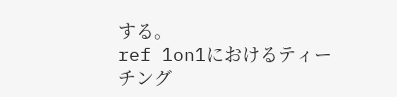する。
ref 1on1におけるティーチング